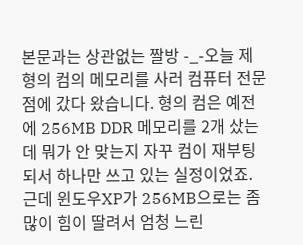본문과는 상관없는 짤방 -_-오늘 제 형의 컴의 메모리를 사러 컴퓨터 전문점에 갔다 왔습니다. 형의 컴은 예전에 256MB DDR 메모리를 2개 샀는데 뭐가 안 맞는지 자꾸 컴이 재부팅되서 하나만 쓰고 있는 실정이었죠. 근데 윈도우XP가 256MB으로는 좀 많이 힘이 딸려서 엄청 느린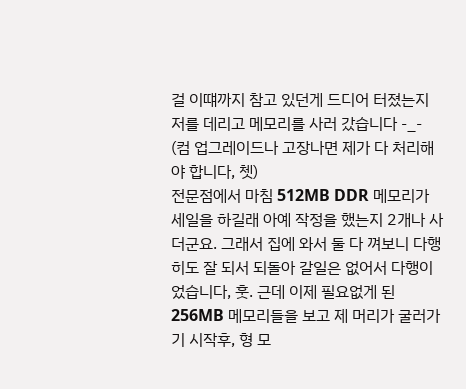걸 이떄까지 참고 있던게 드디어 터졌는지 저를 데리고 메모리를 사러 갔습니다 -_- (컴 업그레이드나 고장나면 제가 다 처리해야 합니다, 쳇)
전문점에서 마침 512MB DDR 메모리가 세일을 하길래 아예 작정을 했는지 2개나 사더군요. 그래서 집에 와서 둘 다 껴보니 다행히도 잘 되서 되돌아 갈일은 없어서 다행이었습니다, 훗. 근데 이제 필요없게 된 256MB 메모리들을 보고 제 머리가 굴러가기 시작후, 형 모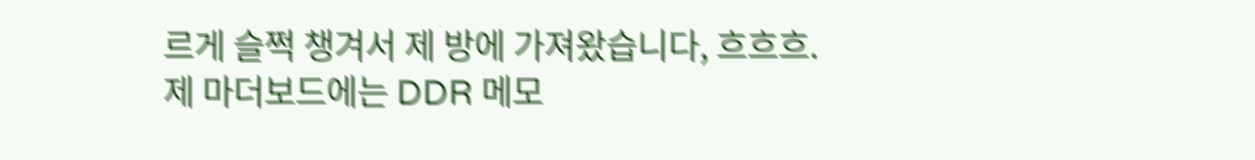르게 슬쩍 챙겨서 제 방에 가져왔습니다, 흐흐흐.
제 마더보드에는 DDR 메모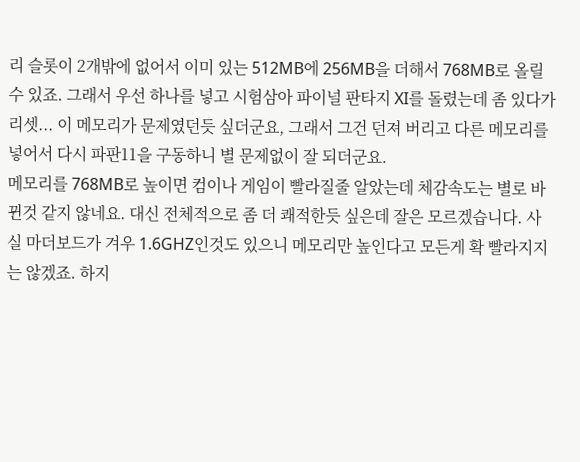리 슬롯이 2개밖에 없어서 이미 있는 512MB에 256MB을 더해서 768MB로 올릴수 있죠. 그래서 우선 하나를 넣고 시험삼아 파이널 판타지 XI를 돌렸는데 좀 있다가 리셋... 이 메모리가 문제였던듯 싶더군요, 그래서 그건 던져 버리고 다른 메모리를 넣어서 다시 파판11을 구동하니 별 문제없이 잘 되더군요.
메모리를 768MB로 높이면 컴이나 게임이 빨라질줄 알았는데 체감속도는 별로 바뀐것 같지 않네요. 대신 전체적으로 좀 더 쾌적한듯 싶은데 잘은 모르겠습니다. 사실 마더보드가 겨우 1.6GHZ인것도 있으니 메모리만 높인다고 모든게 확 빨라지지는 않겠죠. 하지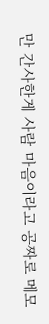만 간사한게 사람 마음이라고 공짜로 메모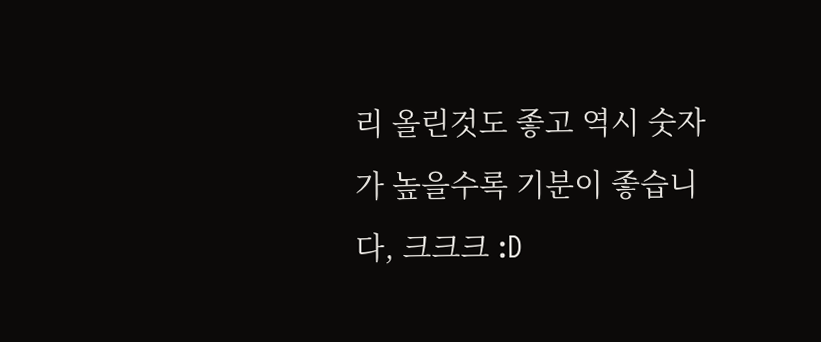리 올린것도 좋고 역시 숫자가 높을수록 기분이 좋습니다, 크크크 :D